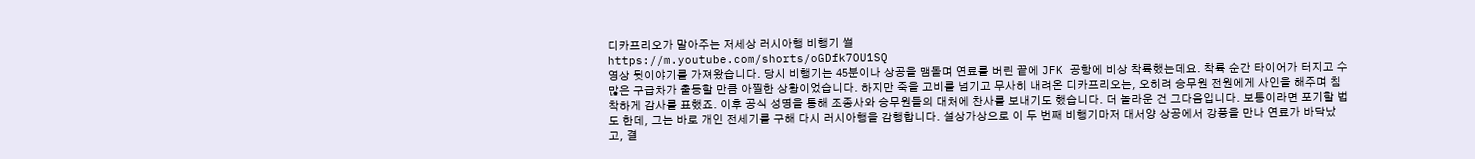디카프리오가 말아주는 저세상 러시아행 비행기 썰
https://m.youtube.com/shorts/oGDfk7OU1SQ
영상 뒷이야기를 가져왔습니다. 당시 비행기는 45분이나 상공을 맴돌며 연료를 버린 끝에 JFK 공항에 비상 착륙했는데요. 착륙 순간 타이어가 터지고 수많은 구급차가 출동할 만큼 아찔한 상황이었습니다. 하지만 죽을 고비를 넘기고 무사히 내려온 디카프리오는, 오히려 승무원 전원에게 사인을 해주며 침착하게 감사를 표했죠. 이후 공식 성명을 통해 조종사와 승무원들의 대처에 찬사를 보내기도 했습니다. 더 놀라운 건 그다음입니다. 보통이라면 포기할 법도 한데, 그는 바로 개인 전세기를 구해 다시 러시아행을 감행합니다. 설상가상으로 이 두 번째 비행기마저 대서양 상공에서 강풍을 만나 연료가 바닥났고, 결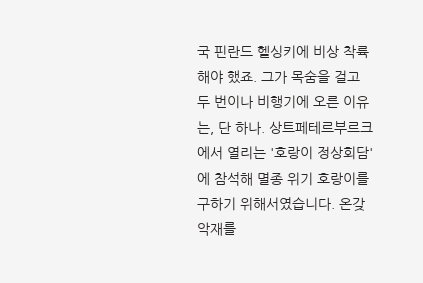국 핀란드 헬싱키에 비상 착륙해야 했죠. 그가 목숨을 걸고 두 번이나 비행기에 오른 이유는, 단 하나. 상트페테르부르크에서 열리는 '호랑이 정상회담'에 참석해 멸종 위기 호랑이를 구하기 위해서였습니다. 온갖 악재를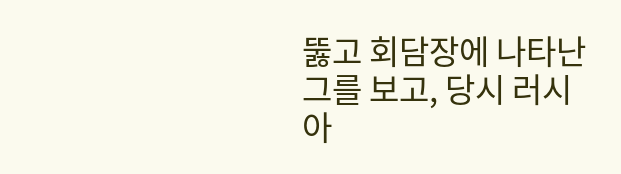뚫고 회담장에 나타난 그를 보고, 당시 러시아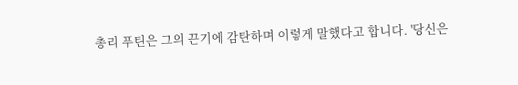총리 푸틴은 그의 끈기에 감탄하며 이렇게 말했다고 합니다. '당신은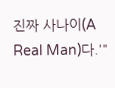진짜 사나이(A Real Man)다.'"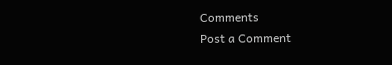Comments
Post a Comment